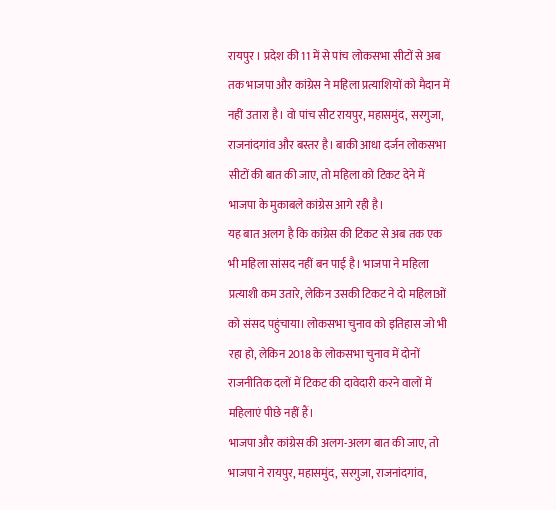रायपुर । प्रदेश की 11 में से पांच लोकसभा सीटों से अब तक भाजपा और कांग्रेस ने महिला प्रत्याशियों को मैदान में नहीं उतारा है। वो पांच सीट रायपुर, महासमुंद, सरगुजा, राजनांदगांव और बस्तर है। बाकी आधा दर्जन लोकसभा सीटों की बात की जाए, तो महिला को टिकट देने में भाजपा के मुकाबले कांग्रेस आगे रही है।
यह बात अलग है कि कांग्रेस की टिकट से अब तक एक भी महिला सांसद नहीं बन पाई है। भाजपा ने महिला प्रत्याशी कम उतारे, लेकिन उसकी टिकट ने दो महिलाओं को संसद पहुंचाया। लोकसभा चुनाव को इतिहास जो भी रहा हो, लेकिन 2018 के लोकसभा चुनाव में दोनों राजनीतिक दलों में टिकट की दावेदारी करने वालों में महिलाएं पीछे नहीं हैं।
भाजपा और कांग्रेस की अलग-अलग बात की जाए, तो भाजपा ने रायपुर, महासमुंद, सरगुजा, राजनांदगांव,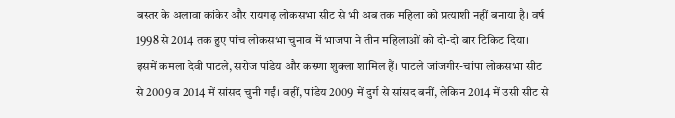बस्तर के अलावा कांकेर और रायगढ़ लोकसभा सीट से भी अब तक महिला को प्रत्याशी नहीं बनाया है। वर्ष 1998 से 2014 तक हुए पांच लोकसभा चुनाव में भाजपा ने तीन महिलाओं को दो-दो बार टिकिट दिया।
इसमें कमला देवी पाटले, सरोज पांडेय और कस्र्णा शुक्ला शामिल हैं। पाटले जांजगीर-चांपा लोकसभा सीट से 2009 व 2014 में सांसद चुनी गईं। वहीं, पांडेय 2009 में दुर्ग से सांसद बनीं, लेकिन 2014 में उसी सीट से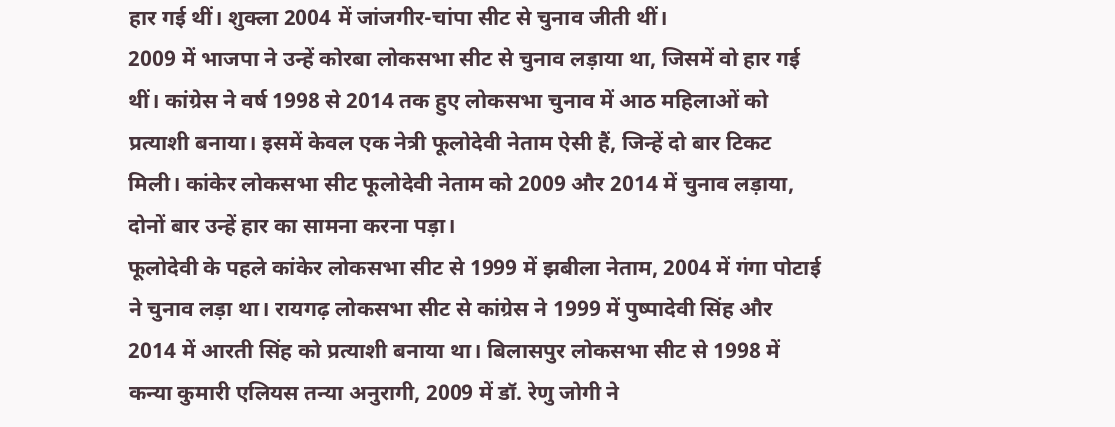हार गई थीं। शुक्ला 2004 में जांजगीर-चांपा सीट से चुनाव जीती थीं।
2009 में भाजपा ने उन्हें कोरबा लोकसभा सीट से चुनाव लड़ाया था, जिसमें वो हार गई थीं। कांग्रेस ने वर्ष 1998 से 2014 तक हुए लोकसभा चुनाव में आठ महिलाओं को प्रत्याशी बनाया। इसमें केवल एक नेत्री फूलोदेवी नेताम ऐसी हैं, जिन्हें दो बार टिकट मिली। कांकेर लोकसभा सीट फूलोदेवी नेताम को 2009 और 2014 में चुनाव लड़ाया, दोनों बार उन्हें हार का सामना करना पड़ा।
फूलोदेवी के पहले कांकेर लोकसभा सीट से 1999 में झबीला नेताम, 2004 में गंगा पोटाई ने चुनाव लड़ा था। रायगढ़ लोकसभा सीट से कांग्रेस ने 1999 में पुष्पादेवी सिंह और 2014 में आरती सिंह को प्रत्याशी बनाया था। बिलासपुर लोकसभा सीट से 1998 में कन्या कुमारी एलियस तन्या अनुरागी, 2009 में डॉ. रेणु जोगी ने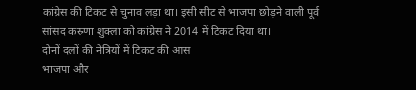कांग्रेस की टिकट से चुनाव लड़ा था। इसी सीट से भाजपा छोड़ने वाली पूर्व सांसद कस्र्णा शुक्ला को कांग्रेस ने 2014 में टिकट दिया था।
दोनों दलों की नेत्रियों में टिकट की आस
भाजपा और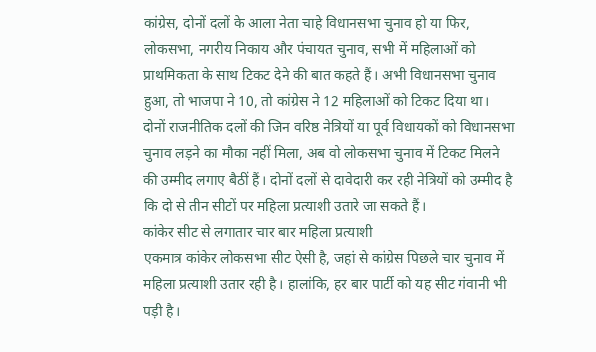कांग्रेस, दोनों दलों के आला नेता चाहे विधानसभा चुनाव हो या फिर, लोकसभा, नगरीय निकाय और पंचायत चुनाव, सभी में महिलाओं को प्राथमिकता के साथ टिकट देने की बात कहते हैं। अभी विधानसभा चुनाव हुआ, तो भाजपा ने 10, तो कांग्रेस ने 12 महिलाओं को टिकट दिया था।
दोनों राजनीतिक दलों की जिन वरिष्ठ नेत्रियों या पूर्व विधायकों को विधानसभा चुनाव लड़ने का मौका नहीं मिला, अब वो लोकसभा चुनाव में टिकट मिलने की उम्मीद लगाए बैठीं हैं। दोनों दलों से दावेदारी कर रही नेत्रियों को उम्मीद है कि दो से तीन सीटों पर महिला प्रत्याशी उतारे जा सकते हैं।
कांकेर सीट से लगातार चार बार महिला प्रत्याशी
एकमात्र कांकेर लोकसभा सीट ऐसी है, जहां से कांग्रेस पिछले चार चुनाव में महिला प्रत्याशी उतार रही है। हालांकि, हर बार पार्टी को यह सीट गंवानी भी पड़ी है।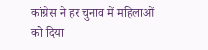कांग्रेस ने हर चुनाव में महिलाओं को दिया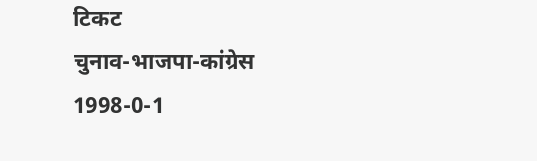टिकट
चुनाव-भाजपा-कांग्रेस
1998-0-1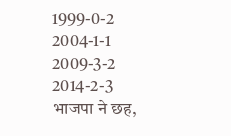1999-0-2
2004-1-1
2009-3-2
2014-2-3
भाजपा ने छह,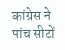कांग्रेस ने पांच सीटों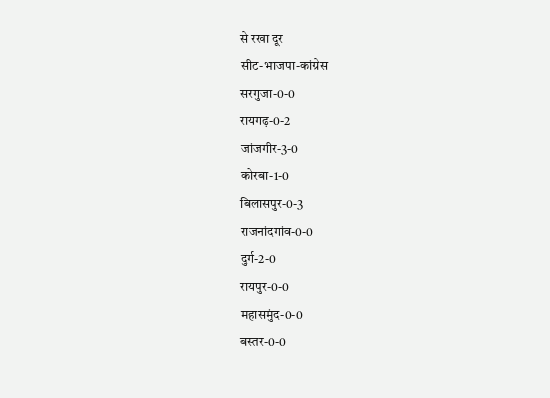से रखा दूर
सीट-भाजपा-कांग्रेस
सरगुजा-0-0
रायगढ़-0-2
जांजगीर-3-0
कोरबा-1-0
बिलासपुर-0-3
राजनांदगांव-0-0
दुर्ग-2-0
रायपुर-0-0
महासमुंद-0-0
बस्तर-0-0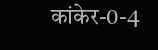कांकेर-0-4